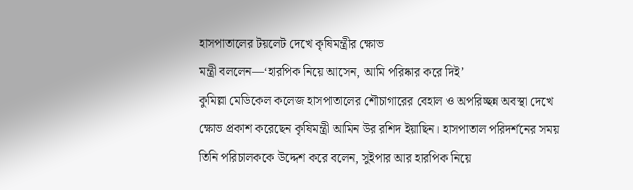হাসপাতালের টয়লেট দেখে কৃষিমন্ত্রীর ক্ষোভ
মন্ত্রী বললেন—‘হারপিক নিয়ে আসেন, আমি পরিষ্কার করে দিই’
কুমিল্লা মেডিকেল কলেজ হাসপাতালের শৌচাগারের বেহাল ও অপরিচ্ছন্ন অবস্থা দেখে ক্ষোভ প্রকাশ করেছেন কৃষিমন্ত্রী আমিন উর রশিদ ইয়াছিন। হাসপাতাল পরিদর্শনের সময় তিনি পরিচালককে উদ্দেশ করে বলেন, সুইপার আর হারপিক নিয়ে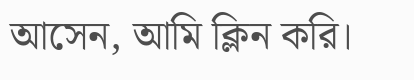আসেন, আমি ক্লিন করি।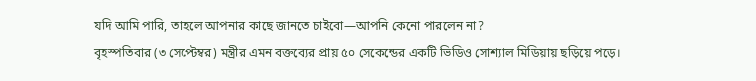যদি আমি পারি, তাহলে আপনার কাছে জানতে চাইবো—আপনি কেনো পারলেন না?
বৃহস্পতিবার (৩ সেপ্টেম্বর) মন্ত্রীর এমন বক্তব্যের প্রায় ৫০ সেকেন্ডের একটি ভিডিও সোশ্যাল মিডিয়ায় ছড়িয়ে পড়ে।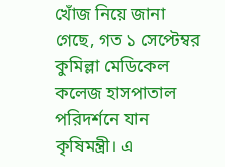খোঁজ নিয়ে জানা গেছে, গত ১ সেপ্টেম্বর কুমিল্লা মেডিকেল কলেজ হাসপাতাল পরিদর্শনে যান কৃষিমন্ত্রী। এ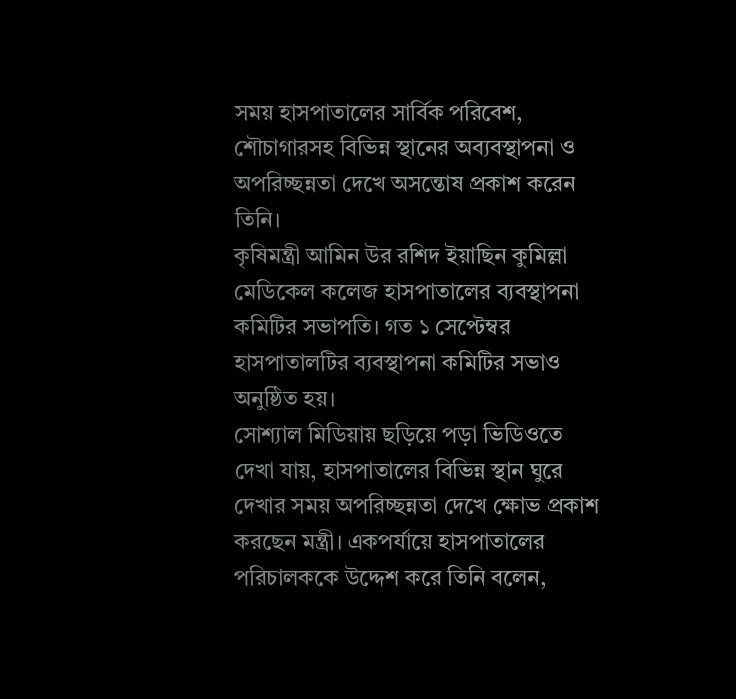সময় হাসপাতালের সার্বিক পরিবেশ, শৌচাগারসহ বিভিন্ন স্থানের অব্যবস্থাপনা ও অপরিচ্ছন্নতা দেখে অসন্তোষ প্রকাশ করেন তিনি।
কৃষিমন্ত্রী আমিন উর রশিদ ইয়াছিন কুমিল্লা মেডিকেল কলেজ হাসপাতালের ব্যবস্থাপনা কমিটির সভাপতি। গত ১ সেপ্টেম্বর হাসপাতালটির ব্যবস্থাপনা কমিটির সভাও অনুষ্ঠিত হয়।
সোশ্যাল মিডিয়ায় ছড়িয়ে পড়া ভিডিওতে দেখা যায়, হাসপাতালের বিভিন্ন স্থান ঘুরে দেখার সময় অপরিচ্ছন্নতা দেখে ক্ষোভ প্রকাশ করছেন মন্ত্রী। একপর্যায়ে হাসপাতালের পরিচালককে উদ্দেশ করে তিনি বলেন,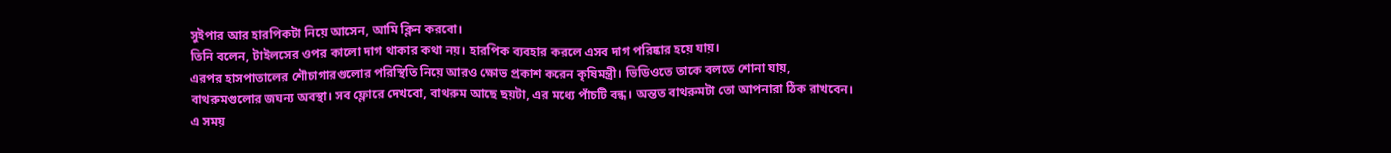সুইপার আর হারপিকটা নিয়ে আসেন, আমি ক্লিন করবো।
তিনি বলেন, টাইলসের ওপর কালো দাগ থাকার কথা নয়। হারপিক ব্যবহার করলে এসব দাগ পরিষ্কার হয়ে যায়।
এরপর হাসপাতালের শৌচাগারগুলোর পরিস্থিতি নিয়ে আরও ক্ষোভ প্রকাশ করেন কৃষিমন্ত্রী। ভিডিওতে তাকে বলতে শোনা যায়,
বাথরুমগুলোর জঘন্য অবস্থা। সব ফ্লোরে দেখবো, বাথরুম আছে ছয়টা, এর মধ্যে পাঁচটি বন্ধ। অন্তত বাথরুমটা তো আপনারা ঠিক রাখবেন।
এ সময়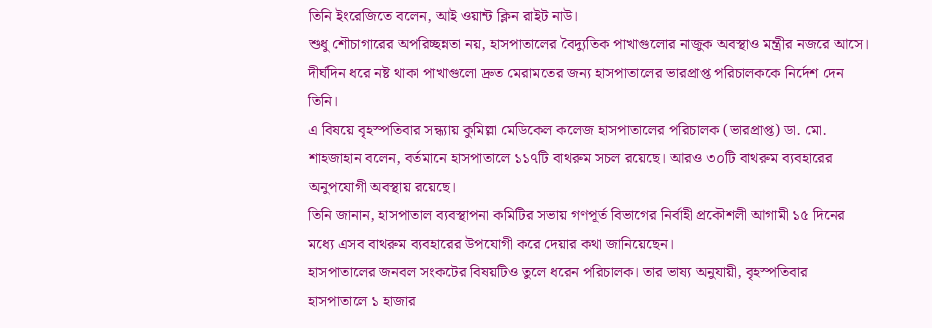তিনি ইংরেজিতে বলেন, আই ওয়ান্ট ক্লিন রাইট নাউ।
শুধু শৌচাগারের অপরিচ্ছন্নতা নয়, হাসপাতালের বৈদ্যুতিক পাখাগুলোর নাজুক অবস্থাও মন্ত্রীর নজরে আসে। দীর্ঘদিন ধরে নষ্ট থাকা পাখাগুলো দ্রুত মেরামতের জন্য হাসপাতালের ভারপ্রাপ্ত পরিচালককে নির্দেশ দেন তিনি।
এ বিষয়ে বৃহস্পতিবার সন্ধ্যায় কুমিল্লা মেডিকেল কলেজ হাসপাতালের পরিচালক (ভারপ্রাপ্ত) ডা. মো. শাহজাহান বলেন, বর্তমানে হাসপাতালে ১১৭টি বাথরুম সচল রয়েছে। আরও ৩০টি বাথরুম ব্যবহারের অনুপযোগী অবস্থায় রয়েছে।
তিনি জানান, হাসপাতাল ব্যবস্থাপনা কমিটির সভায় গণপূর্ত বিভাগের নির্বাহী প্রকৌশলী আগামী ১৫ দিনের মধ্যে এসব বাথরুম ব্যবহারের উপযোগী করে দেয়ার কথা জানিয়েছেন।
হাসপাতালের জনবল সংকটের বিষয়টিও তুলে ধরেন পরিচালক। তার ভাষ্য অনুযায়ী, বৃহস্পতিবার হাসপাতালে ১ হাজার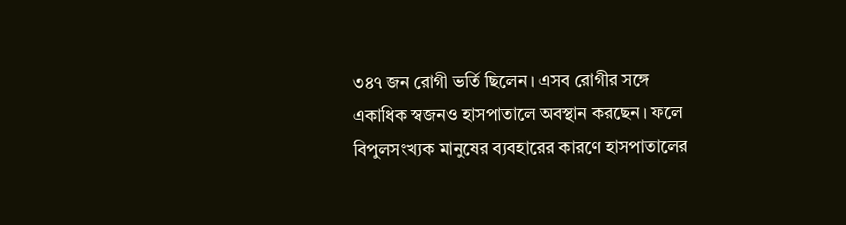৩৪৭ জন রোগী ভর্তি ছিলেন। এসব রোগীর সঙ্গে একাধিক স্বজনও হাসপাতালে অবস্থান করছেন। ফলে বিপুলসংখ্যক মানুষের ব্যবহারের কারণে হাসপাতালের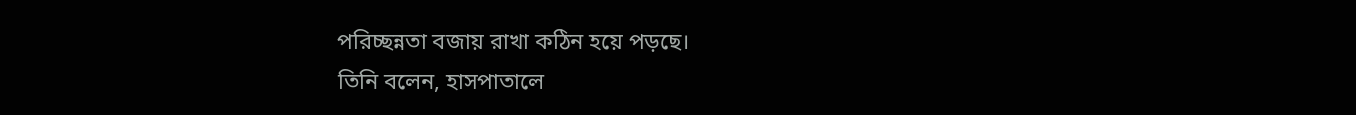পরিচ্ছন্নতা বজায় রাখা কঠিন হয়ে পড়ছে।
তিনি বলেন, হাসপাতালে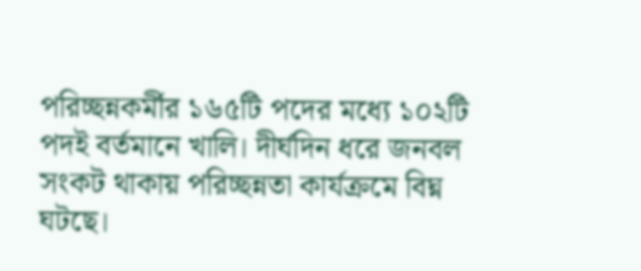পরিচ্ছন্নকর্মীর ১৬৫টি পদের মধ্যে ১০২টি পদই বর্তমানে খালি। দীর্ঘদিন ধরে জনবল সংকট থাকায় পরিচ্ছন্নতা কার্যক্রমে বিঘ্ন ঘটছে।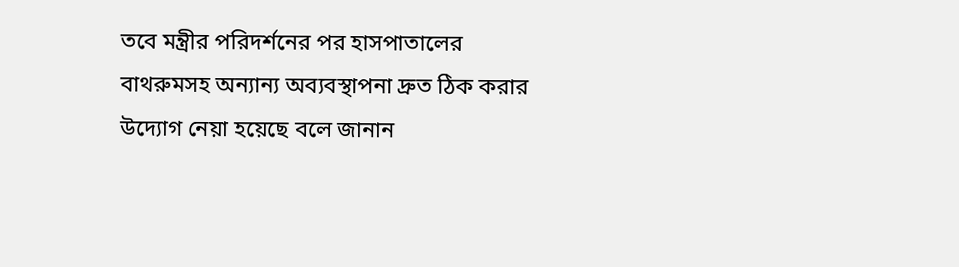তবে মন্ত্রীর পরিদর্শনের পর হাসপাতালের বাথরুমসহ অন্যান্য অব্যবস্থাপনা দ্রুত ঠিক করার উদ্যোগ নেয়া হয়েছে বলে জানান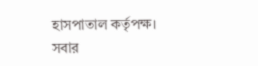হাসপাতাল কর্তৃপক্ষ।
সবার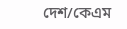দেশ/কেএম